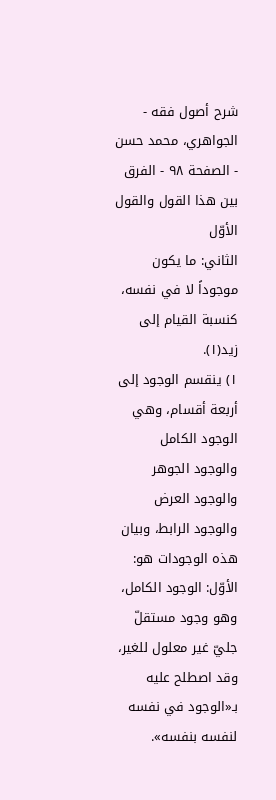شرح أصول فقه - الجواهري، محمد حسن - الصفحة ٩٨ - الفرق بين هذا القول والقول الأوّل
الثاني: ما يكون موجوداً لا في نفسه، كنسبة القيام إلى زيد(١).
١) ينقسم الوجود إلى أربعة أقسام، وهي الوجود الكامل والوجود الجوهر والوجود العرض والوجود الرابط، وبيان هذه الوجودات هو:
الأوّل: الوجود الكامل، وهو وجود مستقلّ جليّ غير معلول للغير، وقد اصطلح عليه بـ«الوجود في نفسه لنفسه بنفسه».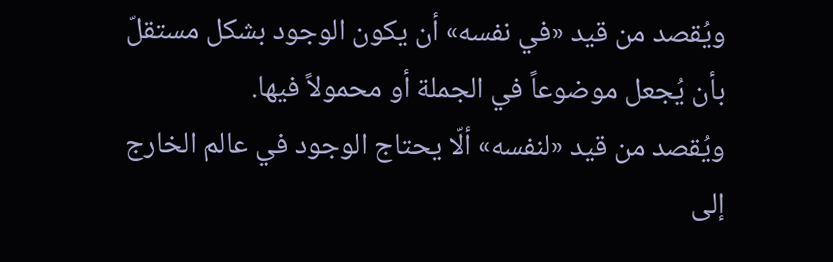ويُقصد من قيد «في نفسه» أن يكون الوجود بشكل مستقلّ بأن يُجعل موضوعاً في الجملة أو محمولاً فيها.
ويُقصد من قيد «لنفسه» ألّا يحتاج الوجود في عالم الخارج إلى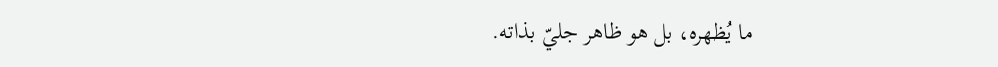ما يُظهره، بل هو ظاهر جليّ بذاته.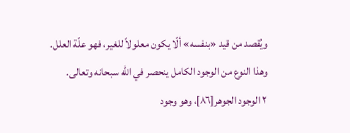ويُقصد من قيد «بنفسه» ألّا يكون معلولاً للغير، فهو علّة العلل.
وهذا النوع من الوجود الكامل ينحصر في الله سبحانه وتعالى.
٢ الوجود الجوهر[٨٦]، وهو وجود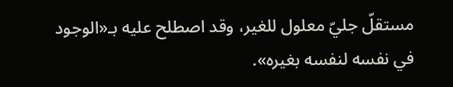مستقلّ جليّ معلول للغير، وقد اصطلح عليه بـ«الوجود في نفسه لنفسه بغيره».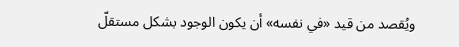ويُقصد من قيد «في نفسه» أن يكون الوجود بشكل مستقلّ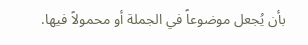بأن يُجعل موضوعاً في الجملة أو محمولاً فيها.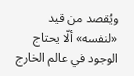ويُقصد من قيد «لنفسه» ألّا يحتاج الوجود في عالم الخارج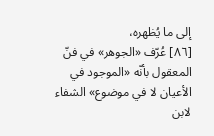إلى ما يُظهره،
[٨٦] عُرّف «الجوهر» في فنّ المعقول بأنّه «الموجود في الأعيان لا في موضوع» الشفاء لابن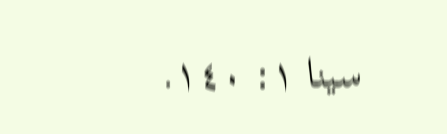سينا ١: ١٤٠.